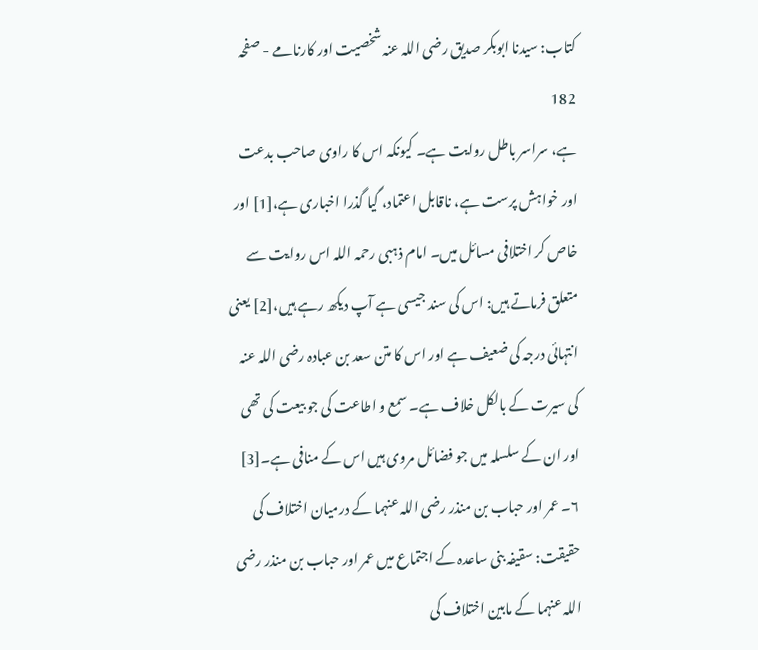کتاب: سیدنا ابوبکر صدیق رضی اللہ عنہ شخصیت اور کارنامے - صفحہ 182
ہے، سراسر باطل روایت ہے۔ کیونکہ اس کا راوی صاحب بدعت اور خواہش پرست ہے، ناقابل اعتماد، گیا گذرا اخباری ہے،[1] اور خاص کر اختلافی مسائل میں۔ امام ذہبی رحمہ اللہ اس روایت سے متعلق فرماتے ہیں: اس کی سند جیسی ہے آپ دیکھ رہے ہیں،[2] یعنی انتہائی درجہ کی ضعیف ہے اور اس کا متن سعد بن عبادہ رضی اللہ عنہ کی سیرت کے بالکل خلاف ہے۔ سمع و اطاعت کی جو بیعت کی تھی اور ان کے سلسلہ میں جو فضائل مروی ہیں اس کے منافی ہے۔[3] ۶۔ عمر اور حباب بن منذر رضی اللہ عنہما کے درمیان اختلاف کی حقیقت: سقیفہ بنی ساعدہ کے اجتماع میں عمر اور حباب بن منذر رضی اللہ عنہما کے مابین اختلاف کی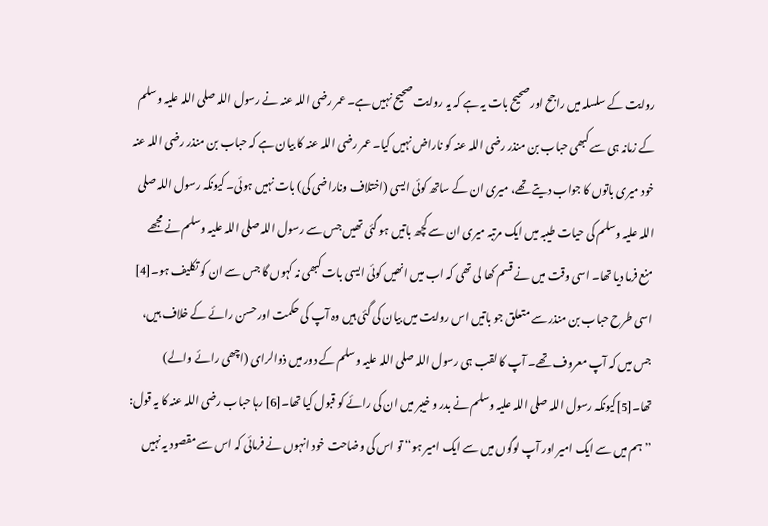روایت کے سلسلہ میں راجح اور صحیح بات یہ ہے کہ یہ روایت صحیح نہیں ہے۔ عمر رضی اللہ عنہ نے رسول اللہ صلی اللہ علیہ وسلم کے زمانہ ہی سے کبھی حباب بن منذر رضی اللہ عنہ کو ناراض نہیں کیا۔ عمر رضی اللہ عنہ کا بیان ہے کہ حباب بن منذر رضی اللہ عنہ خود میری باتوں کا جواب دیتے تھے، میری ان کے ساتھ کوئی ایسی (اختلاف وناراضی کی) بات نہیں ہوئی۔ کیونکہ رسول اللہ صلی اللہ علیہ وسلم کی حیات طیبہ میں ایک مرتبہ میری ان سے کچھ باتیں ہو گئی تھیں جس سے رسول اللہ صلی اللہ علیہ وسلم نے مجھے منع فرما دیا تھا۔ اسی وقت میں نے قسم کھا لی تھی کہ اب میں انھیں کوئی ایسی بات کبھی نہ کہوں گا جس سے ان کو تکلیف ہو۔[4] اسی طرح حباب بن منذر سے متعلق جو باتیں اس روایت میں بیان کی گئی ہیں وہ آپ کی حکمت اور حسن رائے کے خلاف ہیں، جس میں کہ آپ معروف تھے۔ آپ کا لقب ہی رسول اللہ صلی اللہ علیہ وسلم کے دور میں ذوالرای (اچھی رائے والے) تھا۔[5]کیونکہ رسول اللہ صلی اللہ علیہ وسلم نے بدر و خیبر میں ان کی رائے کو قبول کیا تھا۔[6] رہا حباب رضی اللہ عنہ کا یہ قول: ’’ہم میں سے ایک امیر اور آپ لوگوں میں سے ایک امیر ہو‘‘ تو اس کی وضاحت خود انہوں نے فرمائی کہ اس سے مقصود یہ نہیں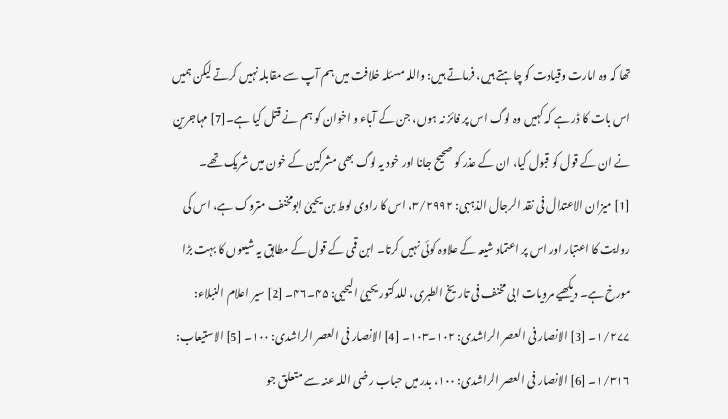تھا کہ وہ امارت وقیادت کو چاہتے ہیں، فرماتے ہیں: واللہ مسئلہ خلافت میں ہم آپ سے مقابلہ نہیں کرتے لیکن ہمیں اس بات کا ڈر ہے کہ کہیں وہ لوگ اس پر فائز نہ ہوں، جن کے آباء و اخوان کو ہم نے قتل کیا ہے۔[7] مہاجرین نے ان کے قول کو قبول کیا، ان کے عذر کو صحیح جانا اور خود یہ لوگ بھی مشرکین کے خون میں شریک تھے۔
[1] میزان الاعتدال فی نقد الرجال الذہبی: ۳/۲۹۹۲، اس کا راوی لوط بن یحییٰ ابومخنف متروک ہے، اس کی روایت کا اعتبار اور اس پر اعتماد شیعہ کے علاوہ کوئی نہیں کرتا۔ ابن قمی کے قول کے مطابق یہ شیعوں کا بہت بڑا مورخ ہے۔ دیکھیے مرویات ابی مخنف فی تاریخ الطبری، للدکتور یحییٰ الیحیی: ۴۵۔۴۶۔ [2] سیر اعلام النبلاء: ۱/۲۷۷۔ [3] الانصار فی العصر الراشدی: ۱۰۲۔۱۰۳۔ [4] الانصار فی العصر الراشدی: ۱۰۰۔ [5] الاستیعاب: ۱/۳۱۶۔ [6] الانصار فی العصر الراشدی: ۱۰۰، بدر میں حباب رضی اللہ عنہ سے متعلق جو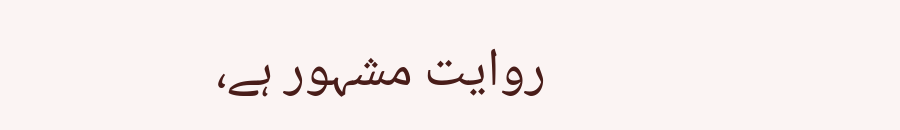روایت مشہور ہے،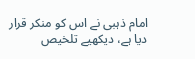امام ذہبی نے اس کو منکر قرار دیا ہے، دیکھیے تلخیص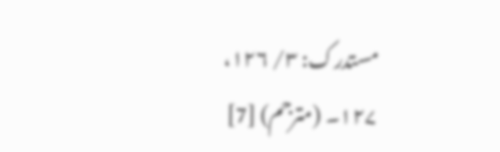مستدرک: ۳/ ۱۲۶، ۱۲۷۔ (مترجم) [7]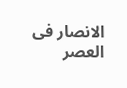الانصار فی العصر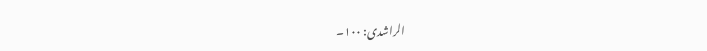الراشدی: ۱۰۰۔